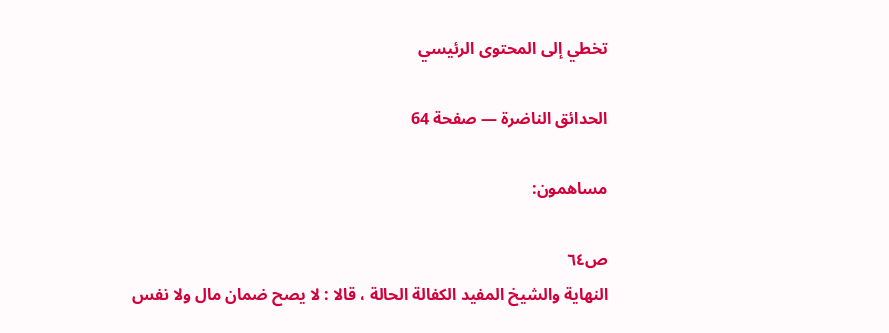تخطي إلى المحتوى الرئيسي

الحدائق الناضرة — صفحة 64

مساهمون:

ص٦٤
النهاية والشيخ المفيد الكفالة الحالة ، قالا : لا يصح ضمان مال ولا نفس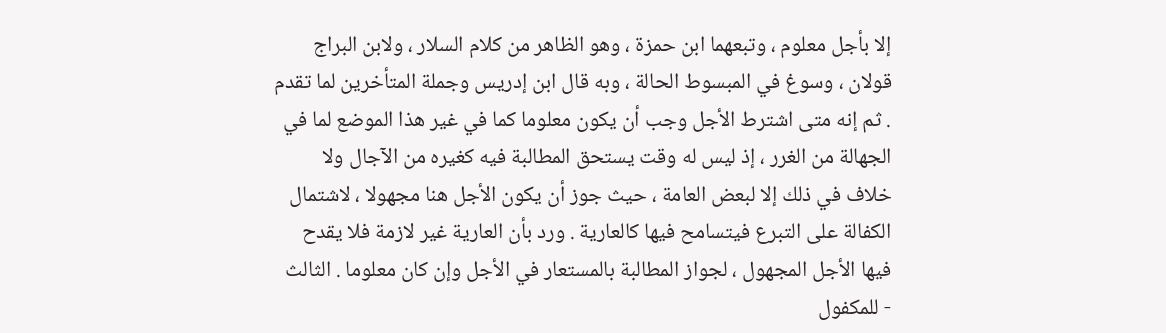إلا بأجل معلوم ، وتبعهما ابن حمزة ، وهو الظاهر من كلام السلار ، ولابن البراج قولان ، وسوغ في المبسوط الحالة ، وبه قال ابن إدريس وجملة المتأخرين لما تقدم . ثم إنه متى اشترط الأجل وجب أن يكون معلوما كما في غير هذا الموضع لما في الجهالة من الغرر ، إذ ليس له وقت يستحق المطالبة فيه كغيره من الآجال ولا خلاف في ذلك إلا لبعض العامة ، حيث جوز أن يكون الأجل هنا مجهولا ، لاشتمال الكفالة على التبرع فيتسامح فيها كالعارية . ورد بأن العارية غير لازمة فلا يقدح فيها الأجل المجهول ، لجواز المطالبة بالمستعار في الأجل وإن كان معلوما . الثالث - للمكفول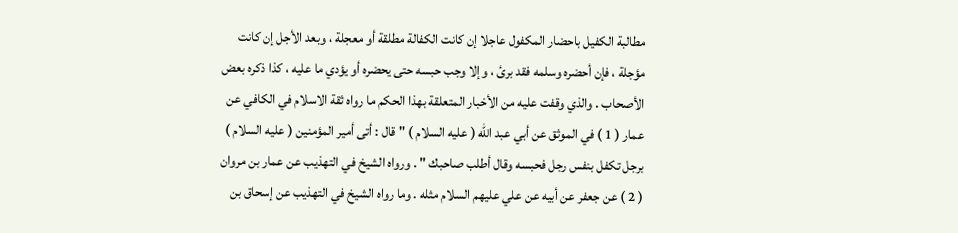مطالبة الكفيل باحضار المكفول عاجلا إن كانت الكفالة مطلقة أو معجلة ، وبعد الأجل إن كانت مؤجلة ، فإن أحضره وسلمه فقد برئ ، وإلا وجب حبسه حتى يحضره أو يؤدي ما عليه ، كذا ذكره بعض الأصحاب . والذي وقفت عليه من الأخبار المتعلقة بهذا الحكم ما رواه ثقة الاسلام في الكافي عن عمار ( 1 ) في الموثق عن أبي عبد الله ( عليه السلام ) " قال : أتى أمير المؤمنين ( عليه السلام ) برجل تكفل بنفس رجل فحبسه وقال أطلب صاحبك " . ورواه الشيخ في التهذيب عن عمار بن مروان ( 2 ) عن جعفر عن أبيه عن علي عليهم السلام مثله . وما رواه الشيخ في التهذيب عن إسحاق بن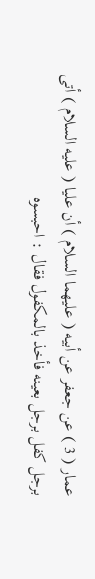عمار ( 3 ) عن جعفر عن أبيه ( عليهما السلام ) أن عليا ( عليه السلام ) أتى برجل كفل برجل بعينه فأخذ بالمكفول فقال : احبسوه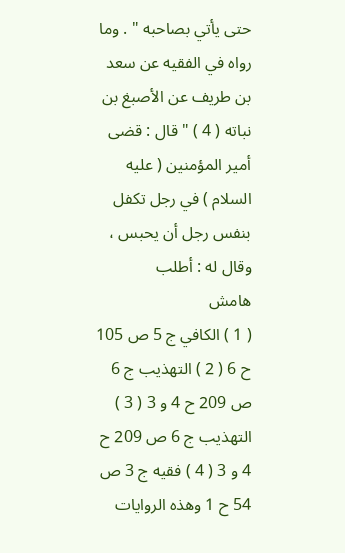حتى يأتي بصاحبه " . وما رواه في الفقيه عن سعد بن طريف عن الأصبغ بن نباته ( 4 ) " قال : قضى أمير المؤمنين ( عليه السلام ) في رجل تكفل بنفس رجل أن يحبس ، وقال له : أطلب
هامش
( 1 ) الكافي ج 5 ص 105 ح 6 ( 2 ) التهذيب ج 6 ص 209 ح 4 و 3 ( 3 ) التهذيب ج 6 ص 209 ح 4 و 3 ( 4 ) فقيه ج 3 ص 54 ح 1 وهذه الروايات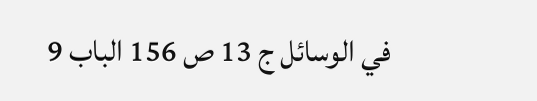في الوسائل ج 13 ص 156 الباب 9